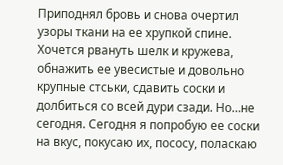Приподнял бровь и снова очертил узоры ткани на ее хрупкой спине. Хочется рвануть шелк и кружева, обнажить ее увесистые и довольно крупные стськи, сдавить соски и долбиться со всей дури сзади. Но…не сегодня. Сегодня я попробую ее соски на вкус, покусаю их, пососу, поласкаю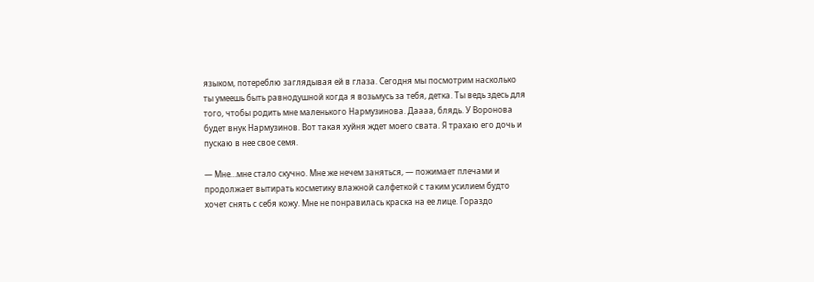языком, потереблю заглядывая ей в глаза. Сегодня мы посмотрим насколько ты умеешь быть равнодушной когда я возьмусь за тебя, детка. Ты ведь здесь для того, чтобы родить мне маленького Нармузинова. Даааа, блядь. У Воронова будет внук Нармузинов. Вот такая хуйня ждет моего свата. Я трахаю его дочь и пускаю в нее свое семя.

— Мне…мне стало скучно. Мне же нечем заняться, — пожимает плечами и продолжает вытирать косметику влажной салфеткой с таким усилием будто хочет снять с себя кожу. Мне не понравилась краска на ее лице. Гораздо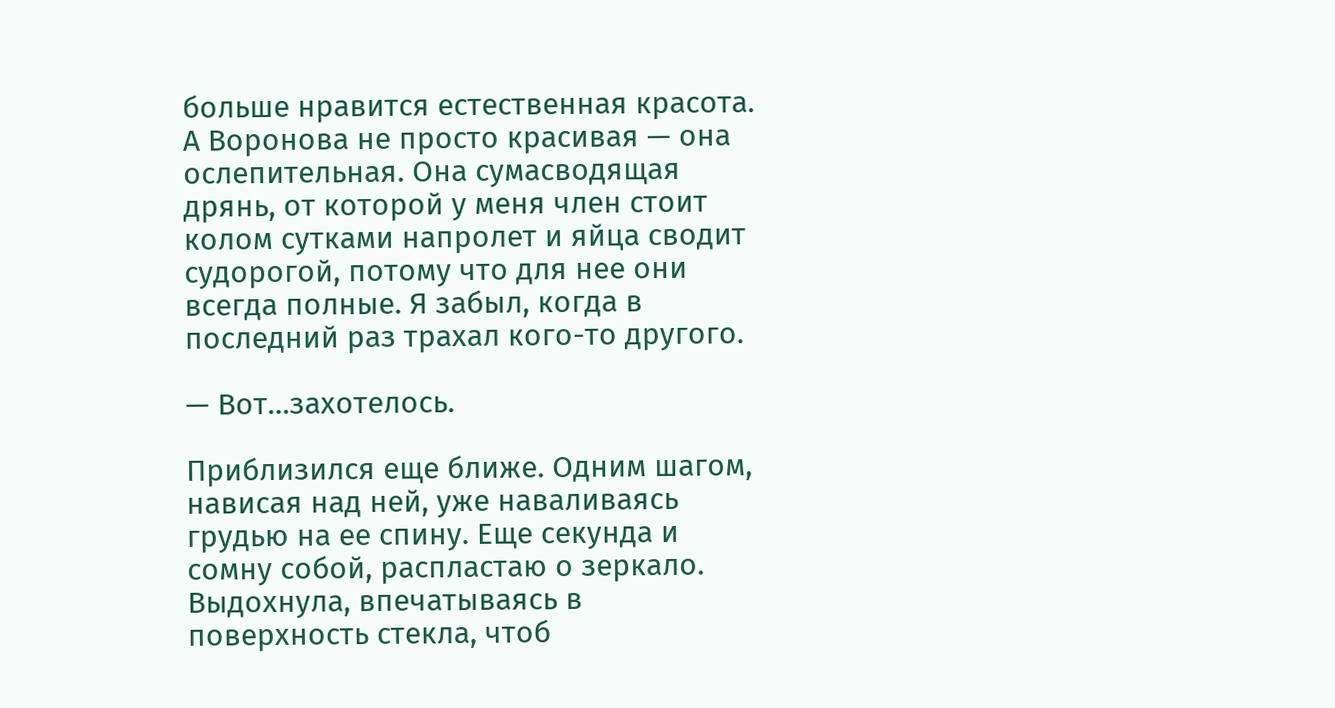больше нравится естественная красота. А Воронова не просто красивая — она ослепительная. Она сумасводящая дрянь, от которой у меня член стоит колом сутками напролет и яйца сводит судорогой, потому что для нее они всегда полные. Я забыл, когда в последний раз трахал кого-то другого.

— Вот…захотелось.

Приблизился еще ближе. Одним шагом, нависая над ней, уже наваливаясь грудью на ее спину. Еще секунда и сомну собой, распластаю о зеркало. Выдохнула, впечатываясь в поверхность стекла, чтоб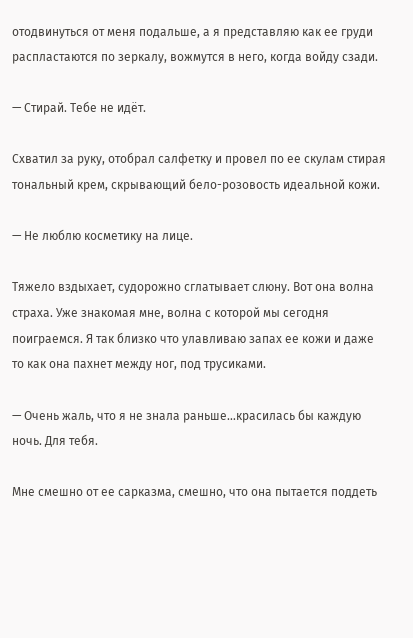отодвинуться от меня подальше, а я представляю как ее груди распластаются по зеркалу, вожмутся в него, когда войду сзади.

— Стирай. Тебе не идёт.

Схватил за руку, отобрал салфетку и провел по ее скулам стирая тональный крем, скрывающий бело-розовость идеальной кожи.

— Не люблю косметику на лице.

Тяжело вздыхает, судорожно сглатывает слюну. Вот она волна страха. Уже знакомая мне, волна с которой мы сегодня поиграемся. Я так близко что улавливаю запах ее кожи и даже то как она пахнет между ног, под трусиками.

— Очень жаль, что я не знала раньше…красилась бы каждую ночь. Для тебя.

Мне смешно от ее сарказма, смешно, что она пытается поддеть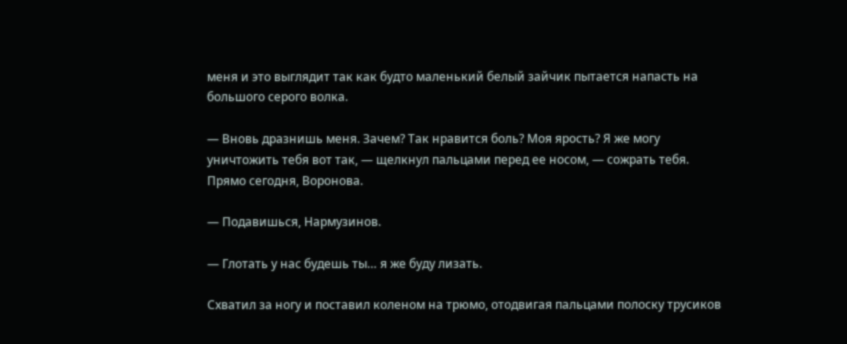меня и это выглядит так как будто маленький белый зайчик пытается напасть на большого серого волка.

— Вновь дразнишь меня. Зачем? Так нравится боль? Моя ярость? Я же могу уничтожить тебя вот так, — щелкнул пальцами перед ее носом, — сожрать тебя. Прямо сегодня, Воронова.

— Подавишься, Нармузинов.

— Глотать у нас будешь ты… я же буду лизать.

Схватил за ногу и поставил коленом на трюмо, отодвигая пальцами полоску трусиков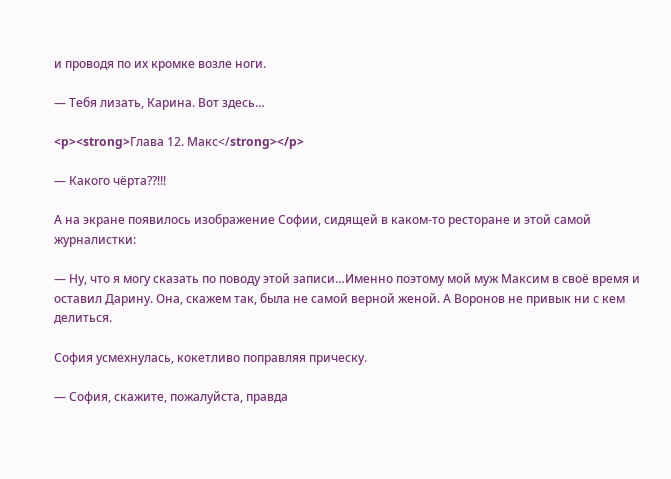и проводя по их кромке возле ноги.

— Тебя лизать, Карина. Вот здесь…

<p><strong>Глава 12. Макс</strong></p>

— Какого чёрта??!!!

А на экране появилось изображение Софии, сидящей в каком-то ресторане и этой самой журналистки:

— Ну, что я могу сказать по поводу этой записи…Именно поэтому мой муж Максим в своё время и оставил Дарину. Она, скажем так, была не самой верной женой. А Воронов не привык ни с кем делиться.

София усмехнулась, кокетливо поправляя прическу.

— София, скажите, пожалуйста, правда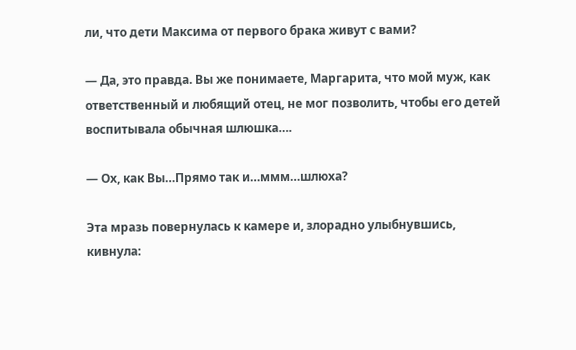ли, что дети Максима от первого брака живут с вами?

— Да, это правда. Вы же понимаете, Маргарита, что мой муж, как ответственный и любящий отец, не мог позволить, чтобы его детей воспитывала обычная шлюшка….

— Ох, как Вы…Прямо так и…ммм…шлюха?

Эта мразь повернулась к камере и, злорадно улыбнувшись, кивнула: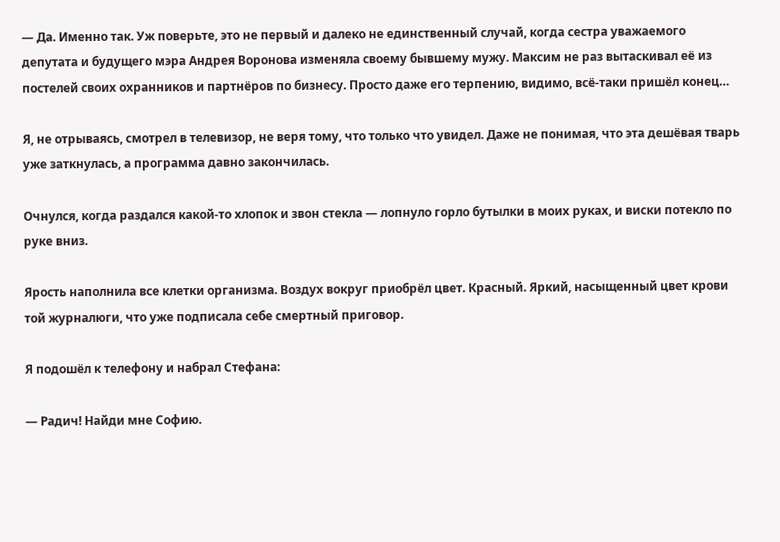— Да. Именно так. Уж поверьте, это не первый и далеко не единственный случай, когда сестра уважаемого депутата и будущего мэра Андрея Воронова изменяла своему бывшему мужу. Максим не раз вытаскивал её из постелей своих охранников и партнёров по бизнесу. Просто даже его терпению, видимо, всё-таки пришёл конец…

Я, не отрываясь, смотрел в телевизор, не веря тому, что только что увидел. Даже не понимая, что эта дешёвая тварь уже заткнулась, а программа давно закончилась.

Очнулся, когда раздался какой-то хлопок и звон стекла — лопнуло горло бутылки в моих руках, и виски потекло по руке вниз.

Ярость наполнила все клетки организма. Воздух вокруг приобрёл цвет. Красный. Яркий, насыщенный цвет крови той журналюги, что уже подписала себе смертный приговор.

Я подошёл к телефону и набрал Стефана:

— Радич! Найди мне Софию.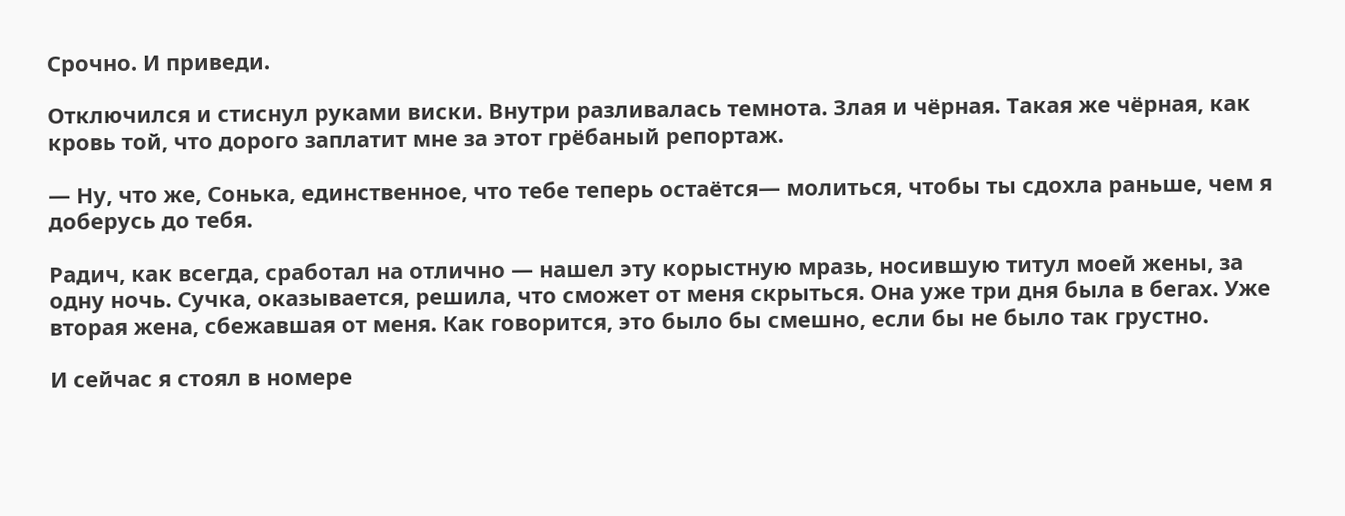Срочно. И приведи.

Отключился и стиснул руками виски. Внутри разливалась темнота. Злая и чёрная. Такая же чёрная, как кровь той, что дорого заплатит мне за этот грёбаный репортаж.

— Ну, что же, Сонька, единственное, что тебе теперь остаётся— молиться, чтобы ты сдохла раньше, чем я доберусь до тебя.

Радич, как всегда, сработал на отлично — нашел эту корыстную мразь, носившую титул моей жены, за одну ночь. Сучка, оказывается, решила, что сможет от меня скрыться. Она уже три дня была в бегах. Уже вторая жена, сбежавшая от меня. Как говорится, это было бы смешно, если бы не было так грустно.

И сейчас я стоял в номере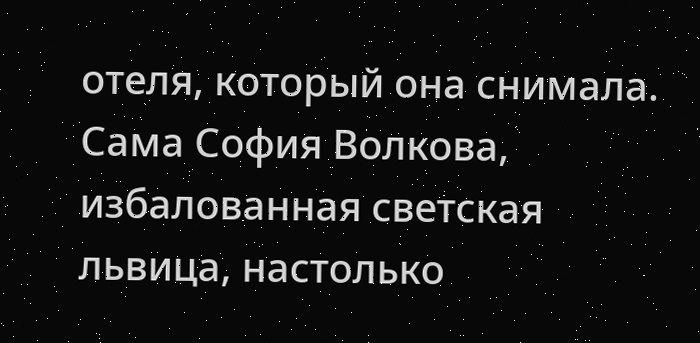отеля, который она снимала. Сама София Волкова, избалованная светская львица, настолько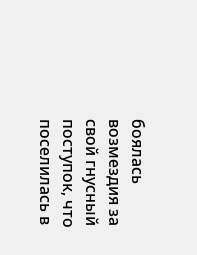боялась возмездия за свой гнусный поступок, что поселилась в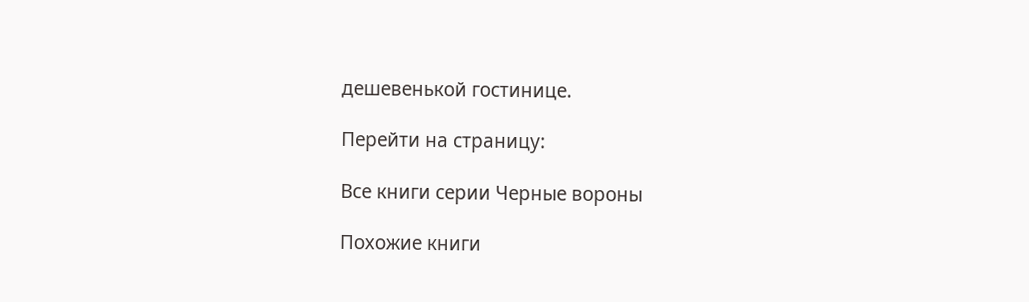дешевенькой гостинице.

Перейти на страницу:

Все книги серии Черные вороны

Похожие книги